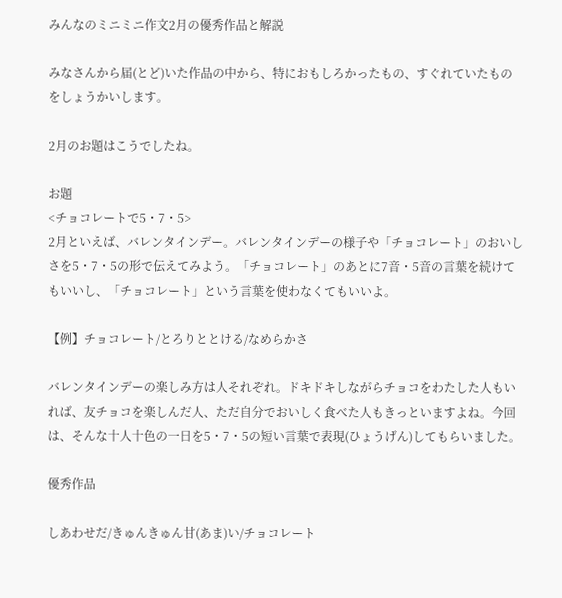みんなのミニミニ作文2月の優秀作品と解説

みなさんから届(とど)いた作品の中から、特におもしろかったもの、すぐれていたものをしょうかいします。

2月のお題はこうでしたね。

お題
<チョコレートで5・7・5>
2月といえば、バレンタインデー。バレンタインデーの様子や「チョコレート」のおいしさを5・7・5の形で伝えてみよう。「チョコレート」のあとに7音・5音の言葉を続けてもいいし、「チョコレート」という言葉を使わなくてもいいよ。

【例】チョコレート/とろりととける/なめらかさ

バレンタインデーの楽しみ方は人それぞれ。ドキドキしながらチョコをわたした人もいれば、友チョコを楽しんだ人、ただ自分でおいしく食べた人もきっといますよね。今回は、そんな十人十色の一日を5・7・5の短い言葉で表現(ひょうげん)してもらいました。

優秀作品

しあわせだ/きゅんきゅん甘(あま)い/チョコレート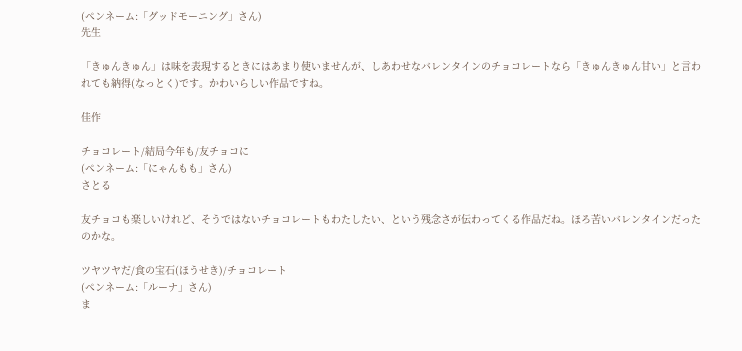(ペンネーム:「グッドモーニング」さん)
先生

「きゅんきゅん」は味を表現するときにはあまり使いませんが、しあわせなバレンタインのチョコレートなら「きゅんきゅん甘い」と言われても納得(なっとく)です。かわいらしい作品ですね。

佳作

チョコレート/結局今年も/友チョコに
(ペンネーム:「にゃんもも」さん)
さとる

友チョコも楽しいけれど、そうではないチョコレートもわたしたい、という残念さが伝わってくる作品だね。ほろ苦いバレンタインだったのかな。

ツヤツヤだ/食の宝石(ほうせき)/チョコレート
(ペンネーム:「ルーナ」さん)
ま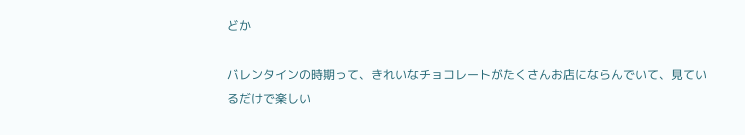どか

バレンタインの時期って、きれいなチョコレートがたくさんお店にならんでいて、見ているだけで楽しい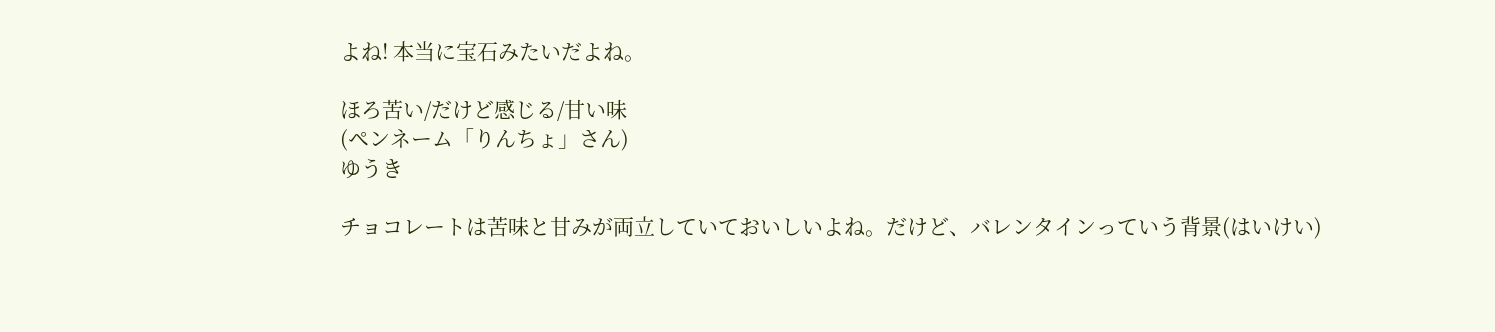よね! 本当に宝石みたいだよね。

ほろ苦い/だけど感じる/甘い味
(ペンネーム「りんちょ」さん)
ゆうき

チョコレートは苦味と甘みが両立していておいしいよね。だけど、バレンタインっていう背景(はいけい)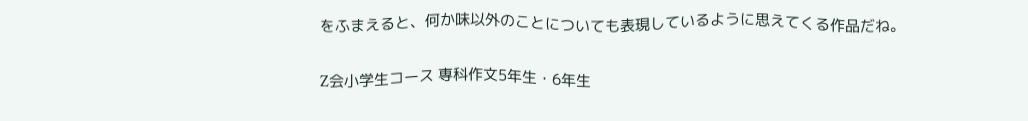をふまえると、何か味以外のことについても表現しているように思えてくる作品だね。

Z会小学生コース 専科作文5年生・6年生